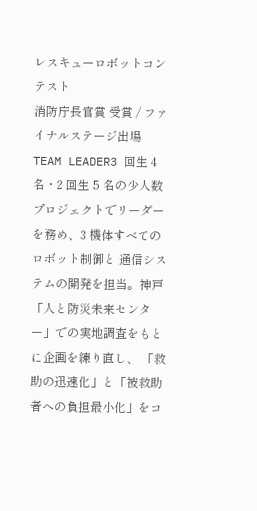レスキューロボットコンテスト
消防庁長官賞 受賞 / ファイナルステージ出場 TEAM LEADER3 回生 4 名・2 回生 5 名の少人数プロジェクトでリーダーを務め、3 機体すべてのロボット制御と 通信システムの開発を担当。神戸「人と防災未来センター」での実地調査をもとに企画を練り直し、 「救助の迅速化」と「被救助者への負担最小化」をコ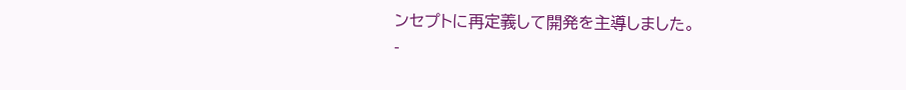ンセプトに再定義して開発を主導しました。
-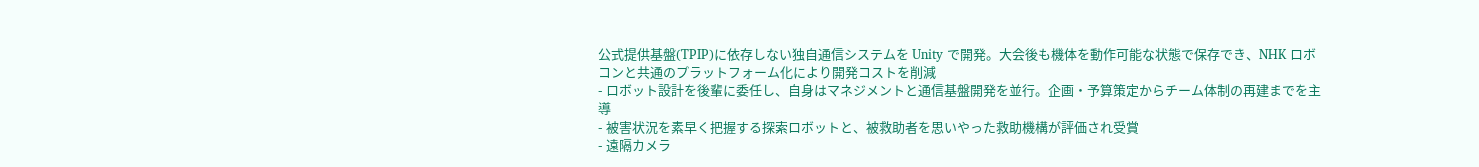公式提供基盤(TPIP)に依存しない独自通信システムを Unity で開発。大会後も機体を動作可能な状態で保存でき、NHK ロボコンと共通のプラットフォーム化により開発コストを削減
- ロボット設計を後輩に委任し、自身はマネジメントと通信基盤開発を並行。企画・予算策定からチーム体制の再建までを主導
- 被害状況を素早く把握する探索ロボットと、被救助者を思いやった救助機構が評価され受賞
- 遠隔カメラ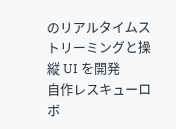のリアルタイムストリーミングと操縦 UI を開発
自作レスキューロボ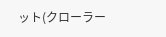ット(クローラー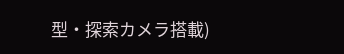型・探索カメラ搭載)